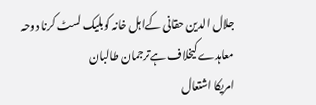جلال الدین حقانی کےاہل خانہ کوبلیک لسٹ کرنا دوحہ معاہدےکیخلاف ہےترجمان طالبان
امریکا اشتعال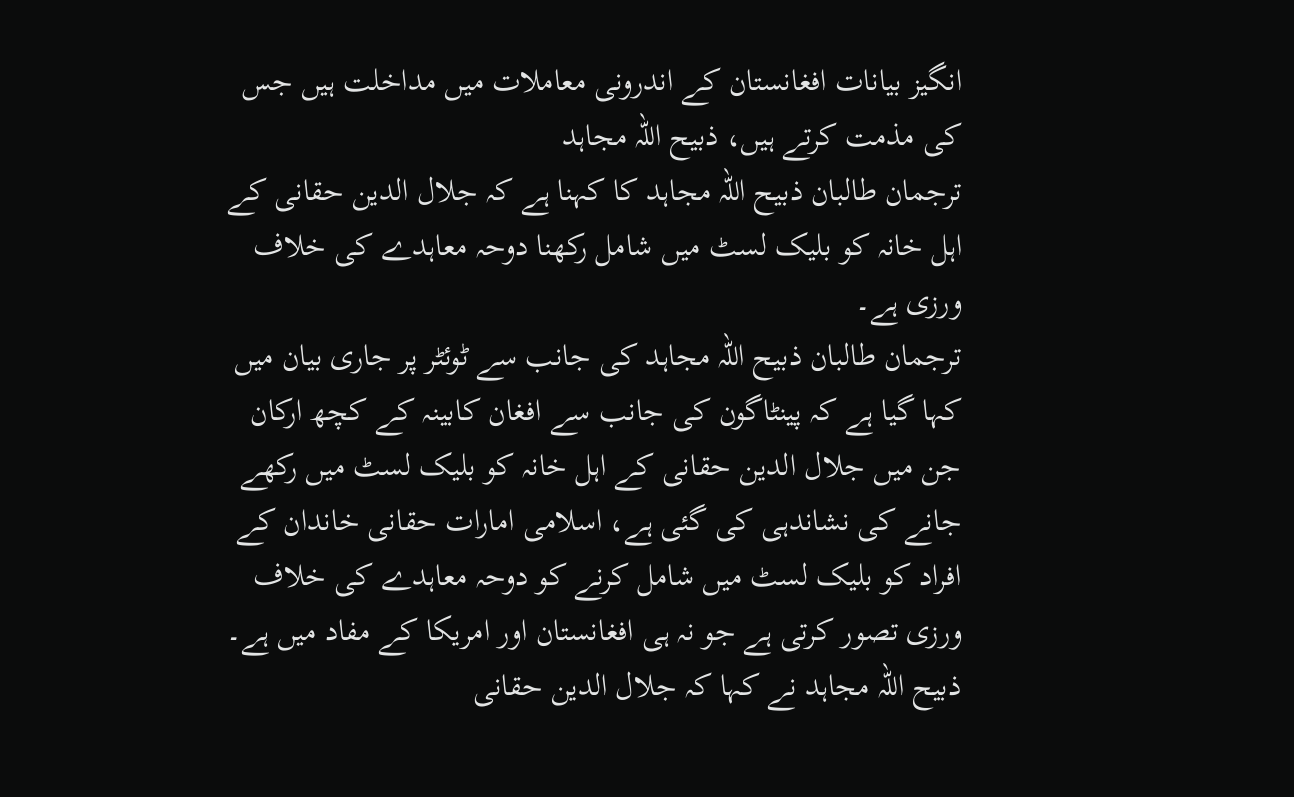انگیز بیانات افغانستان کے اندرونی معاملات میں مداخلت ہیں جس کی مذمت کرتے ہیں، ذبیح اللہ مجاہد
ترجمان طالبان ذبیح اللہ مجاہد کا کہنا ہے کہ جلال الدین حقانی کے اہل خانہ کو بلیک لسٹ میں شامل رکھنا دوحہ معاہدے کی خلاف ورزی ہے۔
ترجمان طالبان ذبیح اللہ مجاہد کی جانب سے ٹوئٹر پر جاری بیان میں کہا گیا ہے کہ پینٹاگون کی جانب سے افغان کابینہ کے کچھ ارکان جن میں جلال الدین حقانی کے اہل خانہ کو بلیک لسٹ میں رکھے جانے کی نشاندہی کی گئی ہے، اسلامی امارات حقانی خاندان کے افراد کو بلیک لسٹ میں شامل کرنے کو دوحہ معاہدے کی خلاف ورزی تصور کرتی ہے جو نہ ہی افغانستان اور امریکا کے مفاد میں ہے۔
ذبیح اللہ مجاہد نے کہا کہ جلال الدین حقانی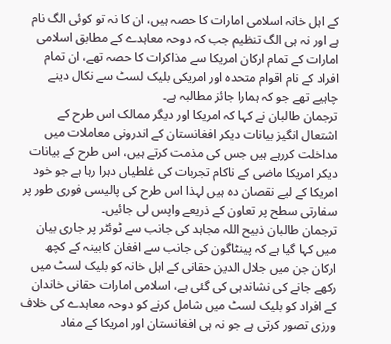کے اہل خانہ اسلامی امارات کا حصہ ہیں، ان کا نہ تو کوئی الگ نام ہے اور نہ ہی الگ تنظیم جب کہ دوحہ معاہدے کے مطابق اسلامی امارات کے تمام ارکان امریکا سے مذاکرات کا حصہ تھے، ان تمام افراد کے نام اقوام متحدہ اور امریکی بلیک لسٹ سے نکال دینے چاہیے تھے جو کہ ہمارا جائز مطالبہ ہے۔
ترجمان طالبان نے کہا کہ امریکا اور دیگر ممالک اس طرح کے اشتعال انگیز بیانات دیکر افغانستان کے اندرونی معاملات میں مداخلت کررہے ہیں جس کی مذمت کرتے ہیں، اس طرح کے بیانات دیکر امریکا ماضی کے ناکام تجربات کی غلطیاں دہرا رہا ہے جو خود امریکا کے لیے نقصان دہ ہیں لہذا اس طرح کی پالیسی فوری طور پر سفارتی سطح پر تعاون کے ذریعے واپس لی جائیں۔
ترجمان طالبان ذبیح اللہ مجاہد کی جانب سے ٹوئٹر پر جاری بیان میں کہا گیا ہے کہ پینٹاگون کی جانب سے افغان کابینہ کے کچھ ارکان جن میں جلال الدین حقانی کے اہل خانہ کو بلیک لسٹ میں رکھے جانے کی نشاندہی کی گئی ہے، اسلامی امارات حقانی خاندان کے افراد کو بلیک لسٹ میں شامل کرنے کو دوحہ معاہدے کی خلاف ورزی تصور کرتی ہے جو نہ ہی افغانستان اور امریکا کے مفاد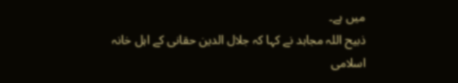میں ہے۔
ذبیح اللہ مجاہد نے کہا کہ جلال الدین حقانی کے اہل خانہ اسلامی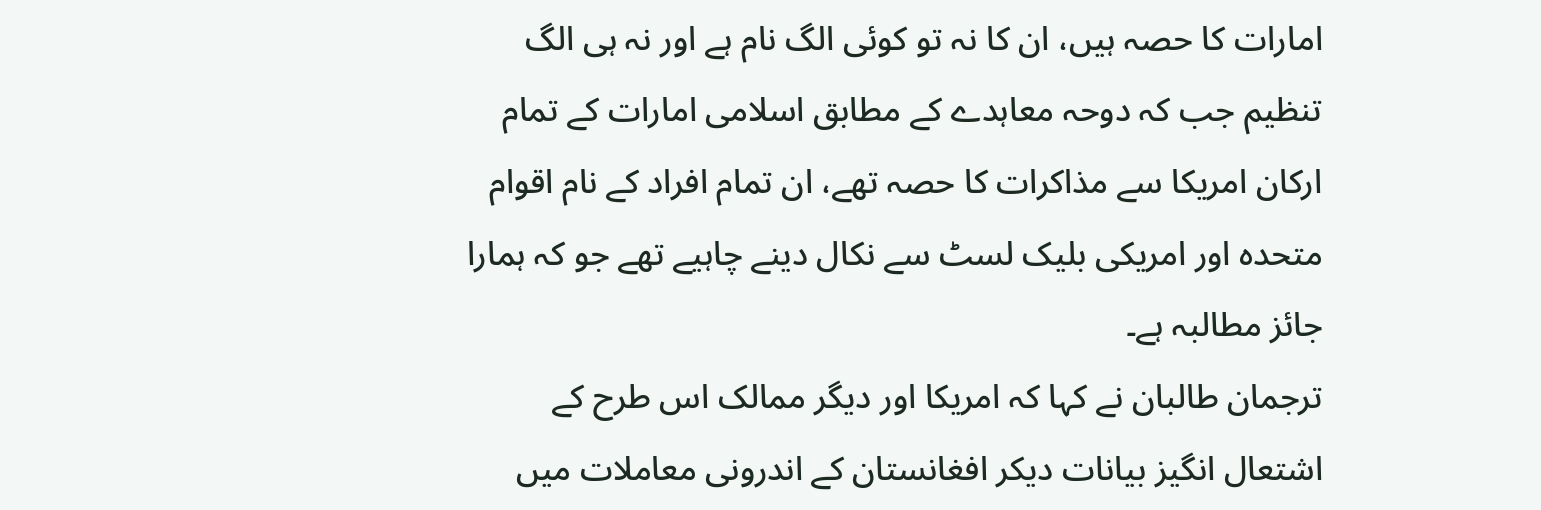امارات کا حصہ ہیں، ان کا نہ تو کوئی الگ نام ہے اور نہ ہی الگ تنظیم جب کہ دوحہ معاہدے کے مطابق اسلامی امارات کے تمام ارکان امریکا سے مذاکرات کا حصہ تھے، ان تمام افراد کے نام اقوام متحدہ اور امریکی بلیک لسٹ سے نکال دینے چاہیے تھے جو کہ ہمارا جائز مطالبہ ہے۔
ترجمان طالبان نے کہا کہ امریکا اور دیگر ممالک اس طرح کے اشتعال انگیز بیانات دیکر افغانستان کے اندرونی معاملات میں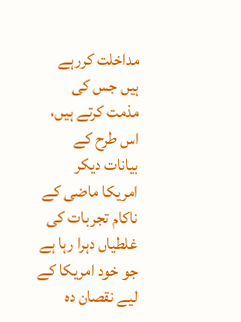مداخلت کررہے ہیں جس کی مذمت کرتے ہیں، اس طرح کے بیانات دیکر امریکا ماضی کے ناکام تجربات کی غلطیاں دہرا رہا ہے جو خود امریکا کے لیے نقصان دہ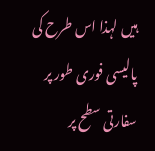ہیں لہذا اس طرح کی پالیسی فوری طور پر سفارتی سطح پر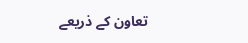تعاون کے ذریعے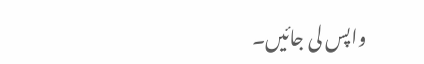واپس لی جائیں۔